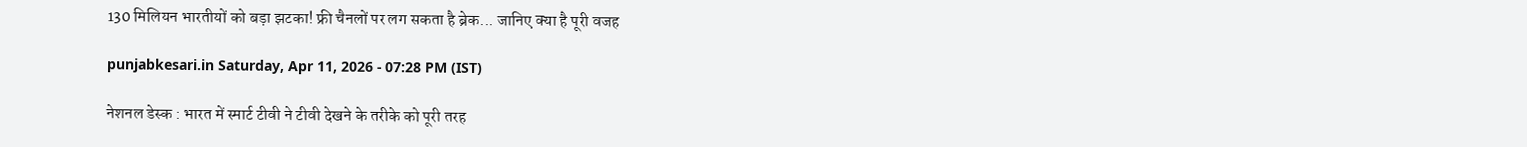130 मिलियन भारतीयों को बड़ा झटका! फ्री चैनलों पर लग सकता है ब्रेक... जानिए क्या है पूरी वजह

punjabkesari.in Saturday, Apr 11, 2026 - 07:28 PM (IST)

नेशनल डेस्क : भारत में स्मार्ट टीवी ने टीवी देखने के तरीके को पूरी तरह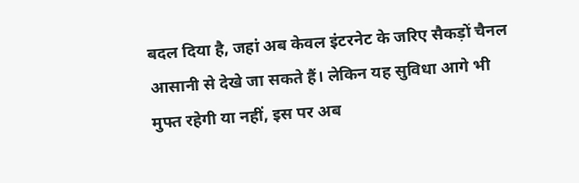बदल दिया है, जहां अब केवल इंटरनेट के जरिए सैकड़ों चैनल आसानी से देखे जा सकते हैं। लेकिन यह सुविधा आगे भी मुफ्त रहेगी या नहीं, इस पर अब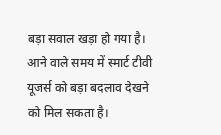बड़ा सवाल खड़ा हो गया है। आने वाले समय में स्मार्ट टीवी यूजर्स को बड़ा बदलाव देखने को मिल सकता है।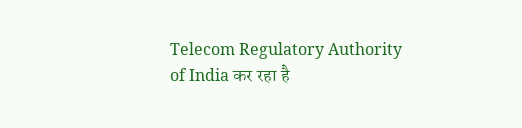Telecom Regulatory Authority of India कर रहा है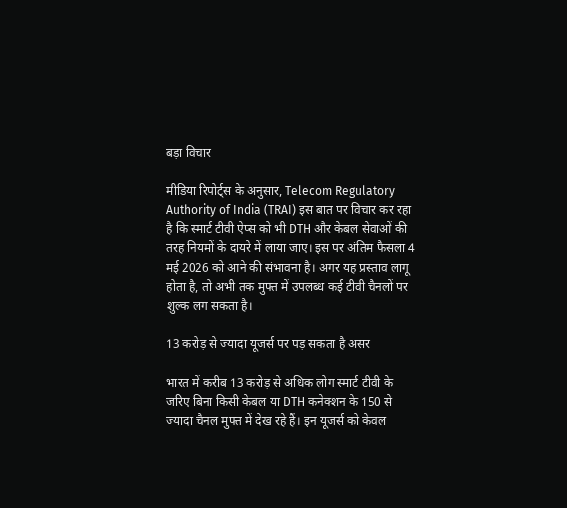बड़ा विचार

मीडिया रिपोर्ट्स के अनुसार, Telecom Regulatory Authority of India (TRAI) इस बात पर विचार कर रहा है कि स्मार्ट टीवी ऐप्स को भी DTH और केबल सेवाओं की तरह नियमों के दायरे में लाया जाए। इस पर अंतिम फैसला 4 मई 2026 को आने की संभावना है। अगर यह प्रस्ताव लागू होता है, तो अभी तक मुफ्त में उपलब्ध कई टीवी चैनलों पर शुल्क लग सकता है।

13 करोड़ से ज्यादा यूजर्स पर पड़ सकता है असर

भारत में करीब 13 करोड़ से अधिक लोग स्मार्ट टीवी के जरिए बिना किसी केबल या DTH कनेक्शन के 150 से ज्यादा चैनल मुफ्त में देख रहे हैं। इन यूजर्स को केवल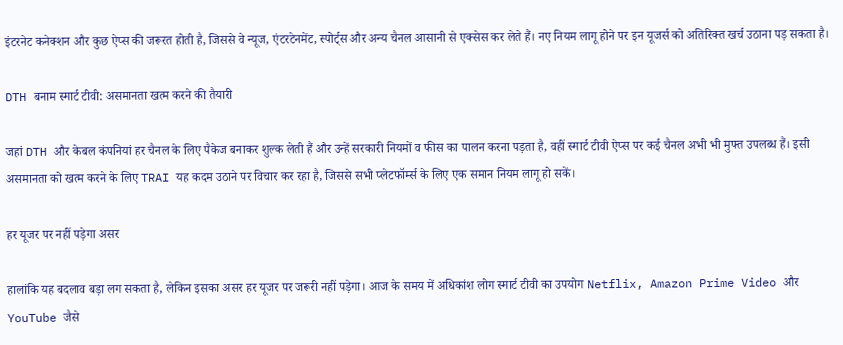इंटरनेट कनेक्शन और कुछ ऐप्स की जरूरत होती है, जिससे वे न्यूज, एंटरटेनमेंट, स्पोर्ट्स और अन्य चैनल आसानी से एक्सेस कर लेते हैं। नए नियम लागू होने पर इन यूजर्स को अतिरिक्त खर्च उठाना पड़ सकता है।

DTH बनाम स्मार्ट टीवी: असमानता खत्म करने की तैयारी

जहां DTH और केबल कंपनियां हर चैनल के लिए पैकेज बनाकर शुल्क लेती हैं और उन्हें सरकारी नियमों व फीस का पालन करना पड़ता है, वहीं स्मार्ट टीवी ऐप्स पर कई चैनल अभी भी मुफ्त उपलब्ध हैं। इसी असमानता को खत्म करने के लिए TRAI यह कदम उठाने पर विचार कर रहा है, जिससे सभी प्लेटफॉर्म्स के लिए एक समान नियम लागू हो सकें।

हर यूजर पर नहीं पड़ेगा असर

हालांकि यह बदलाव बड़ा लग सकता है, लेकिन इसका असर हर यूजर पर जरूरी नहीं पड़ेगा। आज के समय में अधिकांश लोग स्मार्ट टीवी का उपयोग Netflix, Amazon Prime Video और YouTube जैसे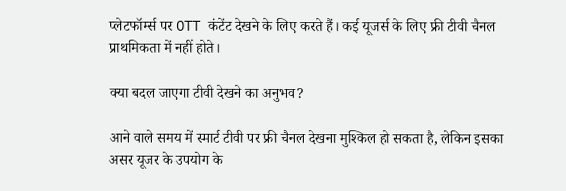प्लेटफॉर्म्स पर OTT कंटेंट देखने के लिए करते हैं। कई यूजर्स के लिए फ्री टीवी चैनल प्राथमिकता में नहीं होते।

क्या बदल जाएगा टीवी देखने का अनुभव?

आने वाले समय में स्मार्ट टीवी पर फ्री चैनल देखना मुश्किल हो सकता है, लेकिन इसका असर यूजर के उपयोग के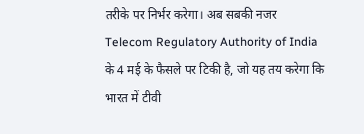तरीके पर निर्भर करेगा। अब सबकी नजर Telecom Regulatory Authority of India के 4 मई के फैसले पर टिकी है, जो यह तय करेगा कि भारत में टीवी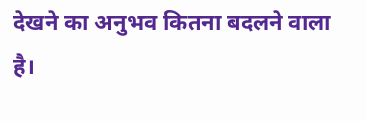देखने का अनुभव कितना बदलने वाला है।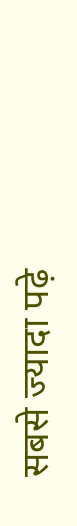सबसे ज्यादा पढ़े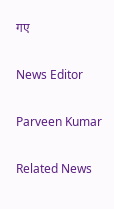गए

News Editor

Parveen Kumar

Related News